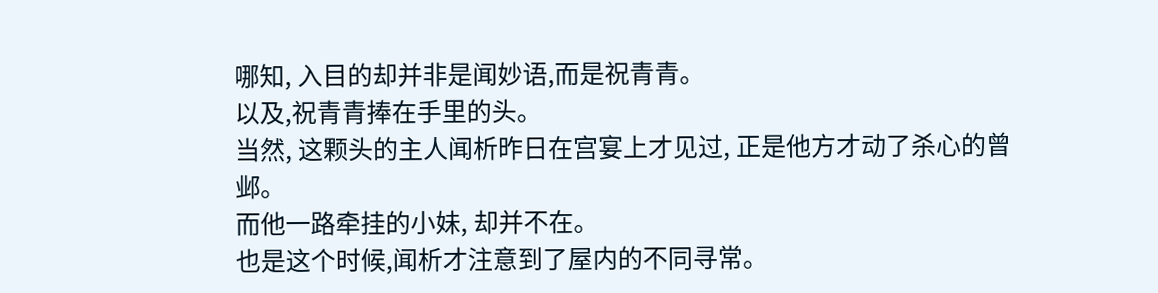哪知, 入目的却并非是闻妙语,而是祝青青。
以及,祝青青捧在手里的头。
当然, 这颗头的主人闻析昨日在宫宴上才见过, 正是他方才动了杀心的曾邺。
而他一路牵挂的小妹, 却并不在。
也是这个时候,闻析才注意到了屋内的不同寻常。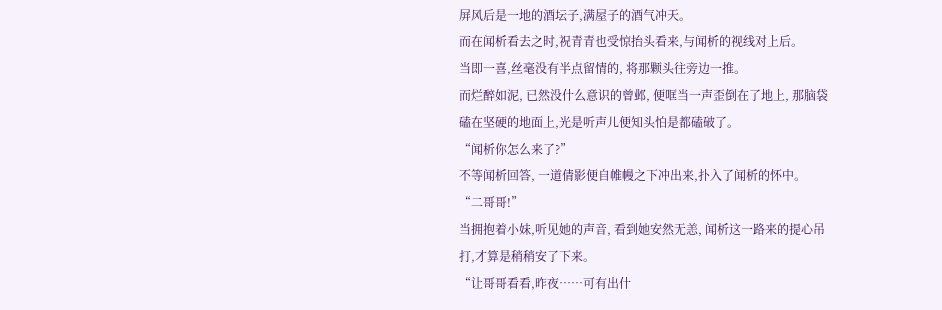屏风后是一地的酒坛子,满屋子的酒气冲天。
而在闻析看去之时,祝青青也受惊抬头看来,与闻析的视线对上后。
当即一喜,丝毫没有半点留情的, 将那颗头往旁边一推。
而烂醉如泥, 已然没什么意识的曾邺, 便哐当一声歪倒在了地上, 那脑袋磕在坚硬的地面上,光是听声儿便知头怕是都磕破了。
“闻析你怎么来了?”
不等闻析回答, 一道倩影便自帷幔之下冲出来,扑入了闻析的怀中。
“二哥哥!”
当拥抱着小妹,听见她的声音, 看到她安然无恙, 闻析这一路来的提心吊打,才算是稍稍安了下来。
“让哥哥看看,昨夜……可有出什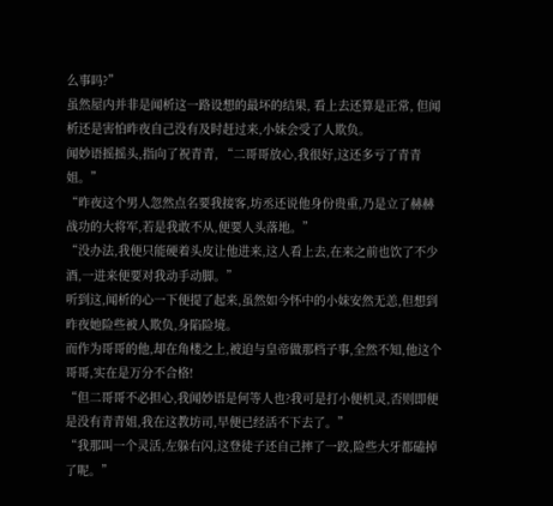么事吗?”
虽然屋内并非是闻析这一路设想的最坏的结果, 看上去还算是正常, 但闻析还是害怕昨夜自己没有及时赶过来,小妹会受了人欺负。
闻妙语摇摇头,指向了祝青青, “二哥哥放心,我很好,这还多亏了青青姐。”
“昨夜这个男人忽然点名要我接客,坊丞还说他身份贵重,乃是立了赫赫战功的大将军,若是我敢不从,便要人头落地。”
“没办法,我便只能硬着头皮让他进来,这人看上去,在来之前也饮了不少酒,一进来便要对我动手动脚。”
听到这,闻析的心一下便提了起来,虽然如今怀中的小妹安然无恙,但想到昨夜她险些被人欺负,身陷险境。
而作为哥哥的他,却在角楼之上,被迫与皇帝做那档子事,全然不知,他这个哥哥,实在是万分不合格!
“但二哥哥不必担心,我闻妙语是何等人也?我可是打小便机灵,否则即便是没有青青姐,我在这教坊司,早便已经活不下去了。”
“我那叫一个灵活,左躲右闪,这登徒子还自己摔了一跤,险些大牙都磕掉了呢。”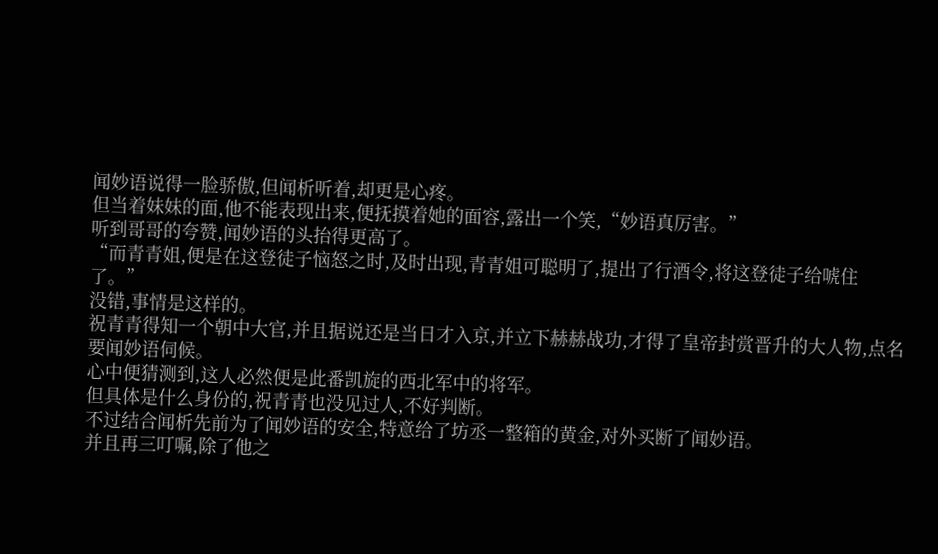闻妙语说得一脸骄傲,但闻析听着,却更是心疼。
但当着妹妹的面,他不能表现出来,便抚摸着她的面容,露出一个笑,“妙语真厉害。”
听到哥哥的夸赞,闻妙语的头抬得更高了。
“而青青姐,便是在这登徒子恼怒之时,及时出现,青青姐可聪明了,提出了行酒令,将这登徒子给唬住了。”
没错,事情是这样的。
祝青青得知一个朝中大官,并且据说还是当日才入京,并立下赫赫战功,才得了皇帝封赏晋升的大人物,点名要闻妙语伺候。
心中便猜测到,这人必然便是此番凯旋的西北军中的将军。
但具体是什么身份的,祝青青也没见过人,不好判断。
不过结合闻析先前为了闻妙语的安全,特意给了坊丞一整箱的黄金,对外买断了闻妙语。
并且再三叮嘱,除了他之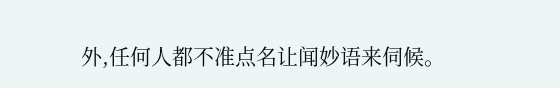外,任何人都不准点名让闻妙语来伺候。